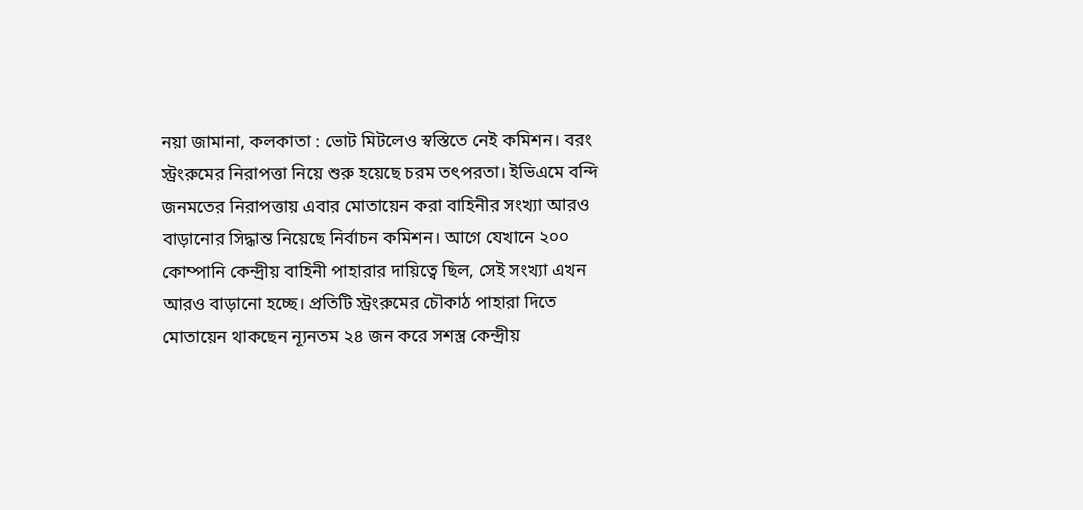নয়া জামানা, কলকাতা : ভোট মিটলেও স্বস্তিতে নেই কমিশন। বরং স্ট্রংরুমের নিরাপত্তা নিয়ে শুরু হয়েছে চরম তৎপরতা। ইভিএমে বন্দি জনমতের নিরাপত্তায় এবার মোতায়েন করা বাহিনীর সংখ্যা আরও বাড়ানোর সিদ্ধান্ত নিয়েছে নির্বাচন কমিশন। আগে যেখানে ২০০ কোম্পানি কেন্দ্রীয় বাহিনী পাহারার দায়িত্বে ছিল, সেই সংখ্যা এখন আরও বাড়ানো হচ্ছে। প্রতিটি স্ট্রংরুমের চৌকাঠ পাহারা দিতে মোতায়েন থাকছেন ন্যূনতম ২৪ জন করে সশস্ত্র কেন্দ্রীয়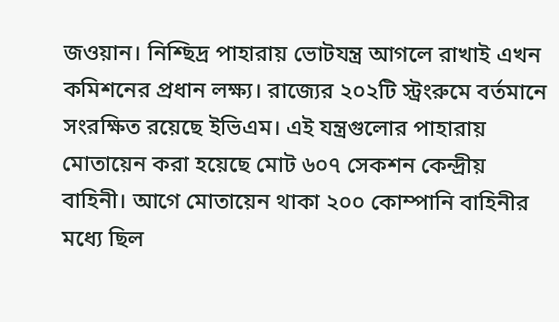জওয়ান। নিশ্ছিদ্র পাহারায় ভোটযন্ত্র আগলে রাখাই এখন কমিশনের প্রধান লক্ষ্য। রাজ্যের ২০২টি স্ট্রংরুমে বর্তমানে সংরক্ষিত রয়েছে ইভিএম। এই যন্ত্রগুলোর পাহারায় মোতায়েন করা হয়েছে মোট ৬০৭ সেকশন কেন্দ্রীয় বাহিনী। আগে মোতায়েন থাকা ২০০ কোম্পানি বাহিনীর মধ্যে ছিল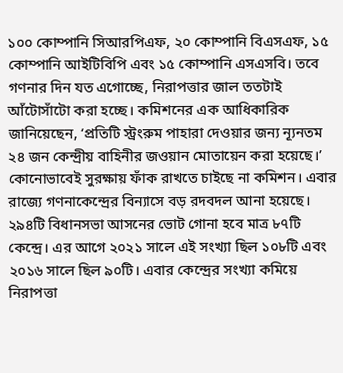১০০ কোম্পানি সিআরপিএফ, ২০ কোম্পানি বিএসএফ, ১৫ কোম্পানি আইটিবিপি এবং ১৫ কোম্পানি এসএসবি। তবে গণনার দিন যত এগোচ্ছে, নিরাপত্তার জাল ততটাই আঁটোসাঁটো করা হচ্ছে। কমিশনের এক আধিকারিক জানিয়েছেন, ‘প্রতিটি স্ট্রংরুম পাহারা দেওয়ার জন্য ন্যূনতম ২৪ জন কেন্দ্রীয় বাহিনীর জওয়ান মোতায়েন করা হয়েছে।’ কোনোভাবেই সুরক্ষায় ফাঁক রাখতে চাইছে না কমিশন। এবার রাজ্যে গণনাকেন্দ্রের বিন্যাসে বড় রদবদল আনা হয়েছে। ২৯৪টি বিধানসভা আসনের ভোট গোনা হবে মাত্র ৮৭টি কেন্দ্রে। এর আগে ২০২১ সালে এই সংখ্যা ছিল ১০৮টি এবং ২০১৬ সালে ছিল ৯০টি। এবার কেন্দ্রের সংখ্যা কমিয়ে নিরাপত্তা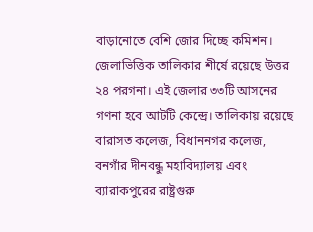বাড়ানোতে বেশি জোর দিচ্ছে কমিশন। জেলাভিত্তিক তালিকার শীর্ষে রয়েছে উত্তর ২৪ পরগনা। এই জেলার ৩৩টি আসনের গণনা হবে আটটি কেন্দ্রে। তালিকায় রয়েছে বারাসত কলেজ, বিধাননগর কলেজ, বনগাঁর দীনবন্ধু মহাবিদ্যালয় এবং ব্যারাকপুরের রাষ্ট্রগুরু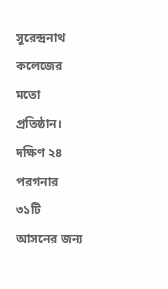সুরেন্দ্রনাথ কলেজের মতো প্রতিষ্ঠান। দক্ষিণ ২৪ পরগনার ৩১টি আসনের জন্য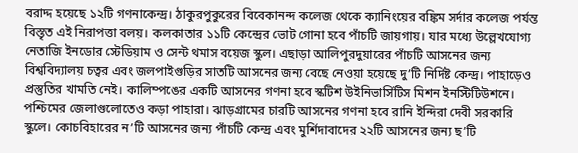বরাদ্দ হয়েছে ১২টি গণনাকেন্দ্র। ঠাকুরপুকুরের বিবেকানন্দ কলেজ থেকে ক্যানিংয়ের বঙ্কিম সর্দার কলেজ পর্যন্ত বিস্তৃত এই নিরাপত্তা বলয়। কলকাতার ১১টি কেন্দ্রের ভোট গোনা হবে পাঁচটি জায়গায়। যার মধ্যে উল্লেখযোগ্য নেতাজি ইনডোর স্টেডিয়াম ও সেন্ট থমাস বয়েজ স্কুল। এছাড়া আলিপুরদুয়ারের পাঁচটি আসনের জন্য বিশ্ববিদ্যালয় চত্বর এবং জলপাইগুড়ির সাতটি আসনের জন্য বেছে নেওয়া হয়েছে দু’টি নির্দিষ্ট কেন্দ্র। পাহাড়েও প্রস্তুতির খামতি নেই। কালিম্পঙের একটি আসনের গণনা হবে স্কটিশ উইনিভার্সিটিস মিশন ইনস্টিটিউশনে। পশ্চিমের জেলাগুলোতেও কড়া পাহারা। ঝাড়গ্রামের চারটি আসনের গণনা হবে রানি ইন্দিরা দেবী সরকারি স্কুলে। কোচবিহারের ন’টি আসনের জন্য পাঁচটি কেন্দ্র এবং মুর্শিদাবাদের ২২টি আসনের জন্য ছ’টি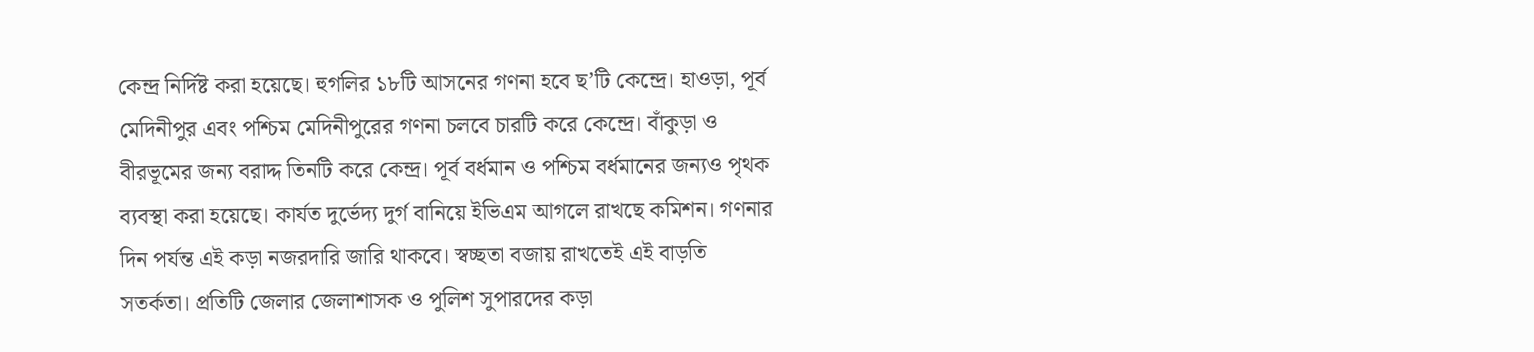কেন্দ্র নির্দিষ্ট করা হয়েছে। হুগলির ১৮টি আসনের গণনা হবে ছ’টি কেন্দ্রে। হাওড়া, পূর্ব মেদিনীপুর এবং পশ্চিম মেদিনীপুরের গণনা চলবে চারটি করে কেন্দ্রে। বাঁকুড়া ও বীরভূমের জন্য বরাদ্দ তিনটি করে কেন্দ্র। পূর্ব বর্ধমান ও পশ্চিম বর্ধমানের জন্যও পৃথক ব্যবস্থা করা হয়েছে। কার্যত দুর্ভেদ্য দুর্গ বানিয়ে ইভিএম আগলে রাখছে কমিশন। গণনার দিন পর্যন্ত এই কড়া নজরদারি জারি থাকবে। স্বচ্ছতা বজায় রাখতেই এই বাড়তি সতর্কতা। প্রতিটি জেলার জেলাশাসক ও পুলিশ সুপারদের কড়া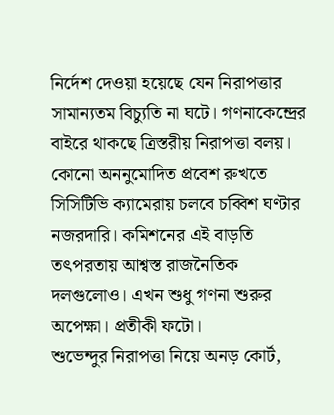নির্দেশ দেওয়া হয়েছে যেন নিরাপত্তার সামান্যতম বিচ্যুতি না ঘটে। গণনাকেন্দ্রের বাইরে থাকছে ত্রিস্তরীয় নিরাপত্তা বলয়। কোনো অননুমোদিত প্রবেশ রুখতে সিসিটিভি ক্যামেরায় চলবে চব্বিশ ঘণ্টার নজরদারি। কমিশনের এই বাড়তি তৎপরতায় আশ্বস্ত রাজনৈতিক দলগুলোও। এখন শুধু গণনা শুরুর অপেক্ষা। প্রতীকী ফটো।
শুভেন্দুর নিরাপত্তা নিয়ে অনড় কোর্ট,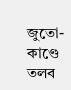জুতো-কাণ্ডে তলব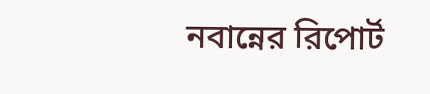নবান্নের রিপোর্ট